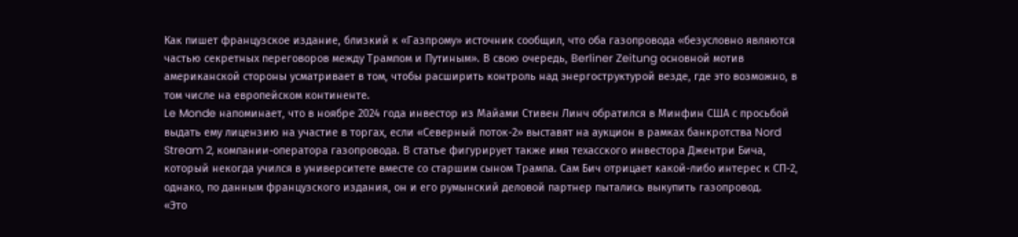Как пишет французское издание, близкий к «Газпрому» источник сообщил, что оба газопровода «безусловно являются частью секретных переговоров между Трампом и Путиным». В свою очередь, Berliner Zeitung основной мотив американской стороны усматривает в том, чтобы расширить контроль над энергоструктурой везде, где это возможно, в том числе на европейском континенте.
Le Monde напоминает, что в ноябре 2024 года инвестор из Майами Стивен Линч обратился в Минфин США с просьбой выдать ему лицензию на участие в торгах, если «Северный поток-2» выставят на аукцион в рамках банкротства Nord Stream 2, компании-оператора газопровода. В статье фигурирует также имя техасского инвестора Джентри Бича, который некогда учился в университете вместе со старшим сыном Трампа. Сам Бич отрицает какой-либо интерес к СП-2, однако, по данным французского издания, он и его румынский деловой партнер пытались выкупить газопровод.
«Это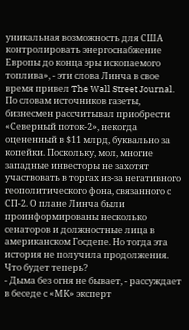уникальная возможность для США контролировать энергоснабжение Европы до конца эры ископаемого топлива», - эти слова Линча в свое время привел The Wall Street Journal. По словам источников газеты, бизнесмен рассчитывал приобрести «Северный поток-2», некогда оцененный в $11 млрд, буквально за копейки. Поскольку, мол, многие западные инвесторы не захотят участвовать в торгах из-за негативного геополитического фона, связанного с СП-2. О плане Линча были проинформированы несколько сенаторов и должностные лица в американском Госдепе. Но тогда эта история не получила продолжения. Что будет теперь?
- Дыма без огня не бывает, - рассуждает в беседе с «МК» эксперт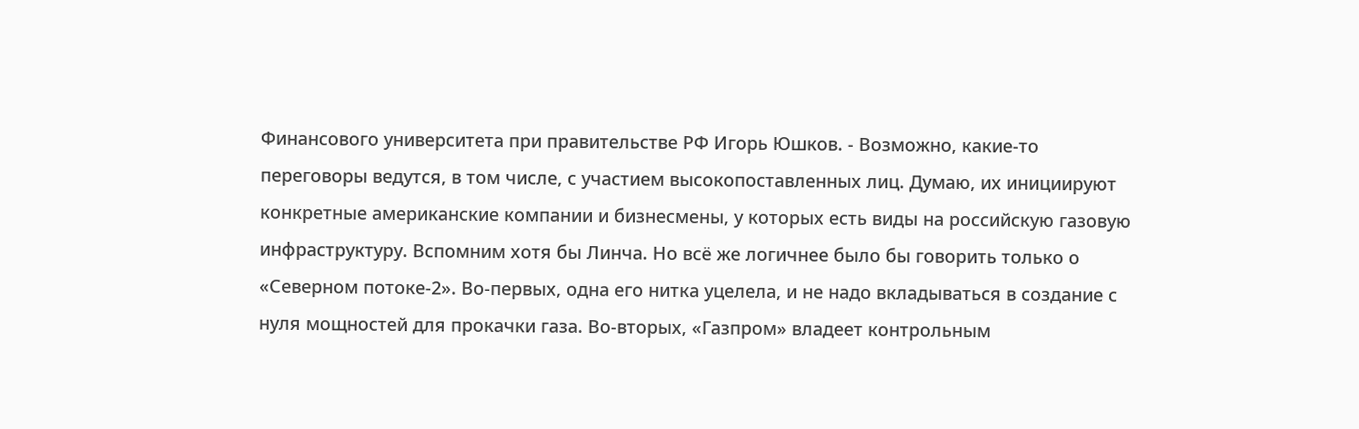Финансового университета при правительстве РФ Игорь Юшков. - Возможно, какие-то переговоры ведутся, в том числе, с участием высокопоставленных лиц. Думаю, их инициируют конкретные американские компании и бизнесмены, у которых есть виды на российскую газовую инфраструктуру. Вспомним хотя бы Линча. Но всё же логичнее было бы говорить только о «Северном потоке-2». Во-первых, одна его нитка уцелела, и не надо вкладываться в создание с нуля мощностей для прокачки газа. Во-вторых, «Газпром» владеет контрольным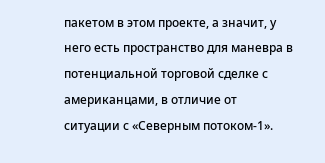пакетом в этом проекте, а значит, у него есть пространство для маневра в потенциальной торговой сделке с американцами, в отличие от ситуации с «Северным потоком-1».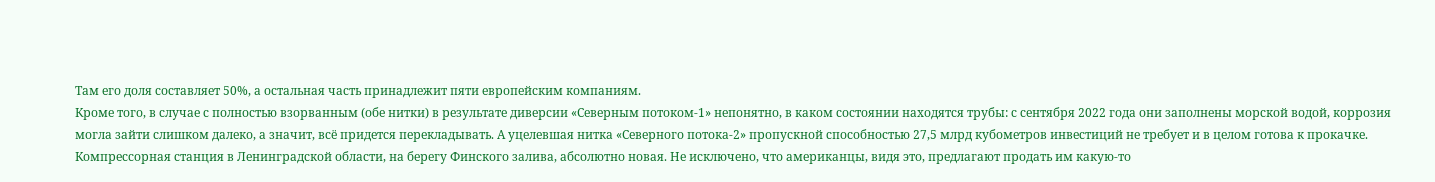Там его доля составляет 50%, а остальная часть принадлежит пяти европейским компаниям.
Кроме того, в случае с полностью взорванным (обе нитки) в результате диверсии «Северным потоком-1» непонятно, в каком состоянии находятся трубы: с сентября 2022 года они заполнены морской водой, коррозия могла зайти слишком далеко, а значит, всё придется перекладывать. А уцелевшая нитка «Северного потока-2» пропускной способностью 27,5 млрд кубометров инвестиций не требует и в целом готова к прокачке. Компрессорная станция в Ленинградской области, на берегу Финского залива, абсолютно новая. Не исключено, что американцы, видя это, предлагают продать им какую-то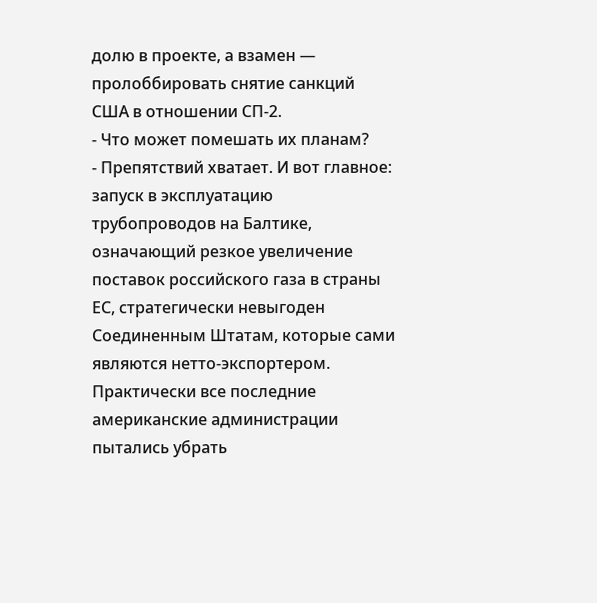долю в проекте, а взамен — пролоббировать снятие санкций США в отношении СП-2.
- Что может помешать их планам?
- Препятствий хватает. И вот главное: запуск в эксплуатацию трубопроводов на Балтике, означающий резкое увеличение поставок российского газа в страны ЕС, стратегически невыгоден Соединенным Штатам, которые сами являются нетто-экспортером. Практически все последние американские администрации пытались убрать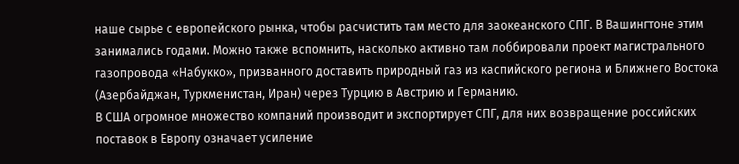наше сырье с европейского рынка, чтобы расчистить там место для заокеанского СПГ. В Вашингтоне этим занимались годами. Можно также вспомнить, насколько активно там лоббировали проект магистрального газопровода «Набукко», призванного доставить природный газ из каспийского региона и Ближнего Востока (Азербайджан, Туркменистан, Иран) через Турцию в Австрию и Германию.
В США огромное множество компаний производит и экспортирует СПГ, для них возвращение российских поставок в Европу означает усиление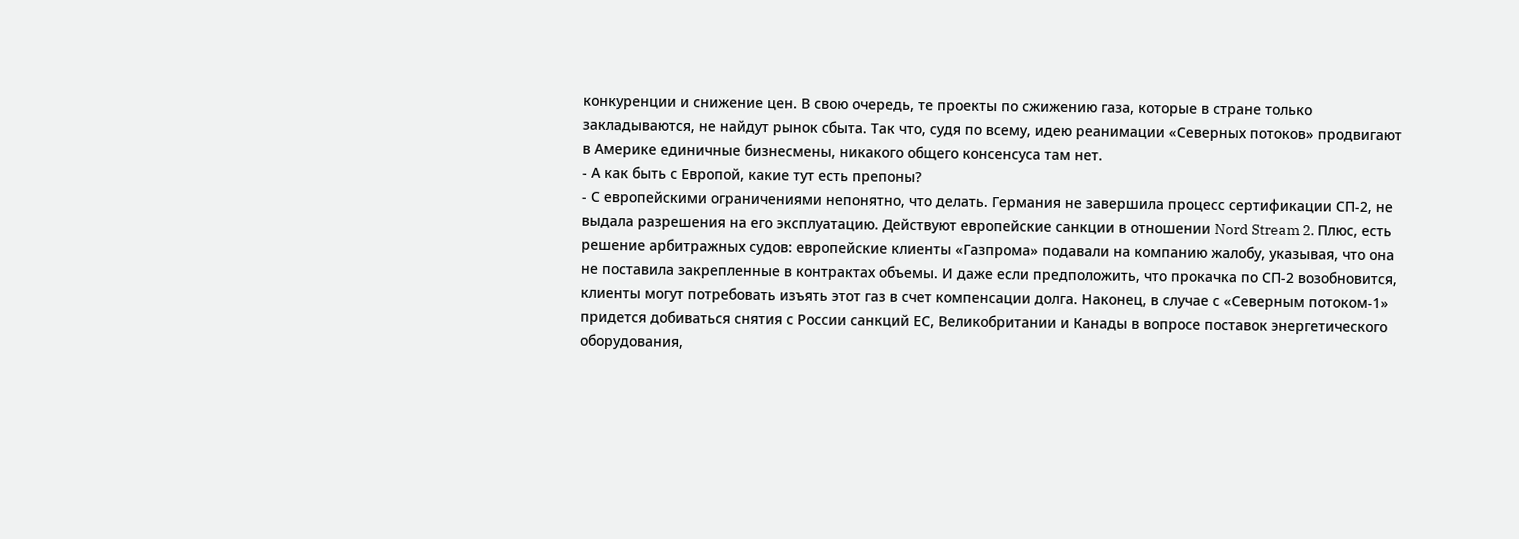конкуренции и снижение цен. В свою очередь, те проекты по сжижению газа, которые в стране только закладываются, не найдут рынок сбыта. Так что, судя по всему, идею реанимации «Северных потоков» продвигают в Америке единичные бизнесмены, никакого общего консенсуса там нет.
- А как быть с Европой, какие тут есть препоны?
- С европейскими ограничениями непонятно, что делать. Германия не завершила процесс сертификации СП-2, не выдала разрешения на его эксплуатацию. Действуют европейские санкции в отношении Nord Stream 2. Плюс, есть решение арбитражных судов: европейские клиенты «Газпрома» подавали на компанию жалобу, указывая, что она не поставила закрепленные в контрактах объемы. И даже если предположить, что прокачка по СП-2 возобновится, клиенты могут потребовать изъять этот газ в счет компенсации долга. Наконец, в случае с «Северным потоком-1» придется добиваться снятия с России санкций ЕС, Великобритании и Канады в вопросе поставок энергетического оборудования,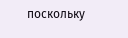поскольку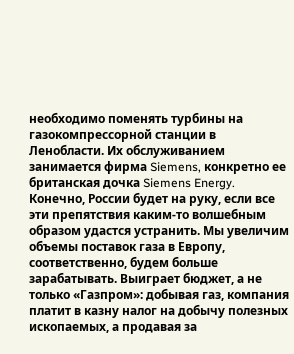необходимо поменять турбины на газокомпрессорной станции в Ленобласти. Их обслуживанием занимается фирма Siemens, конкретно ее британская дочка Siemens Energy.
Конечно, России будет на руку, если все эти препятствия каким-то волшебным образом удастся устранить. Мы увеличим объемы поставок газа в Европу, соответственно, будем больше зарабатывать. Выиграет бюджет, а не только «Газпром»: добывая газ, компания платит в казну налог на добычу полезных ископаемых, а продавая за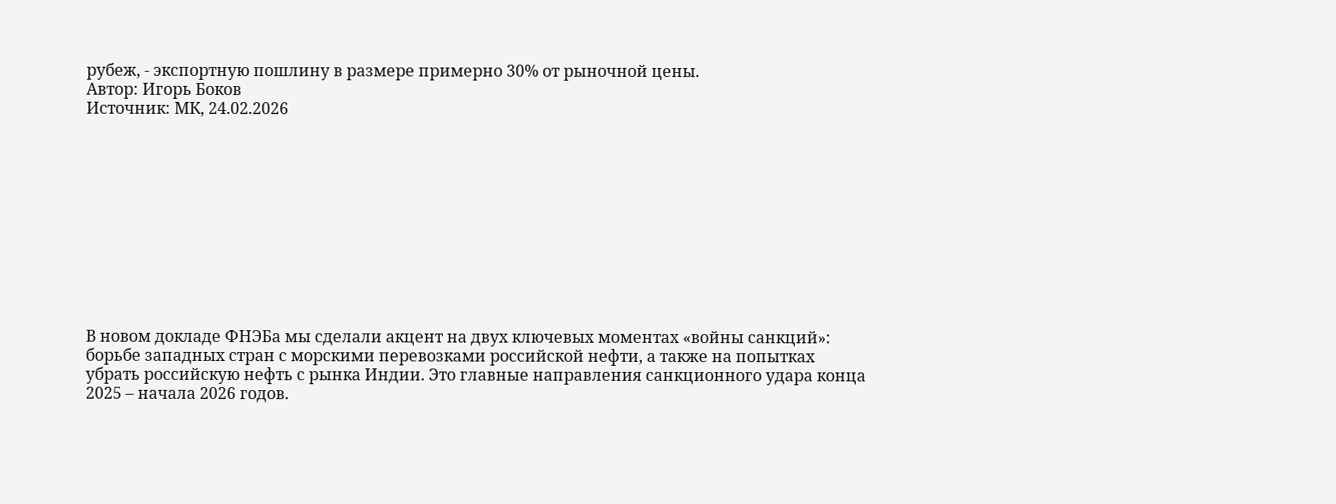рубеж, - экспортную пошлину в размере примерно 30% от рыночной цены.
Автор: Игорь Боков
Источник: МК, 24.02.2026











В новом докладе ФНЭБа мы сделали акцент на двух ключевых моментах «войны санкций»: борьбе западных стран с морскими перевозками российской нефти, а также на попытках убрать российскую нефть с рынка Индии. Это главные направления санкционного удара конца 2025 – начала 2026 годов.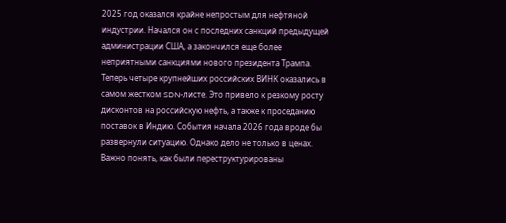2025 год оказался крайне непростым для нефтяной индустрии. Начался он с последних санкций предыдущей администрации США, а закончился еще более неприятными санкциями нового президента Трампа. Теперь четыре крупнейших российских ВИНК оказались в самом жестком SDN-листе. Это привело к резкому росту дисконтов на российскую нефть, а также к проседанию поставок в Индию. События начала 2026 года вроде бы развернули ситуацию. Однако дело не только в ценах. Важно понять, как были переструктурированы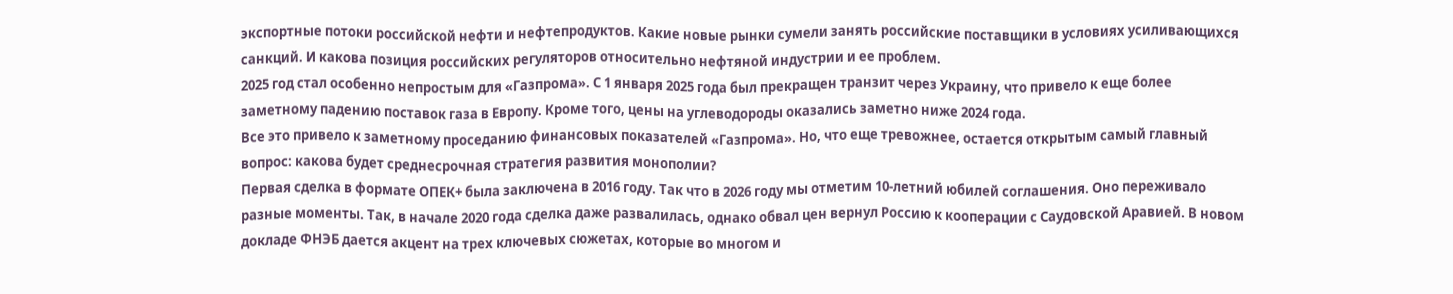экспортные потоки российской нефти и нефтепродуктов. Какие новые рынки сумели занять российские поставщики в условиях усиливающихся санкций. И какова позиция российских регуляторов относительно нефтяной индустрии и ее проблем.
2025 год стал особенно непростым для «Газпрома». С 1 января 2025 года был прекращен транзит через Украину, что привело к еще более заметному падению поставок газа в Европу. Кроме того, цены на углеводороды оказались заметно ниже 2024 года.
Все это привело к заметному проседанию финансовых показателей «Газпрома». Но, что еще тревожнее, остается открытым самый главный вопрос: какова будет среднесрочная стратегия развития монополии?
Первая сделка в формате ОПЕК+ была заключена в 2016 году. Так что в 2026 году мы отметим 10-летний юбилей соглашения. Оно переживало разные моменты. Так, в начале 2020 года сделка даже развалилась, однако обвал цен вернул Россию к кооперации с Саудовской Аравией. В новом докладе ФНЭБ дается акцент на трех ключевых сюжетах, которые во многом и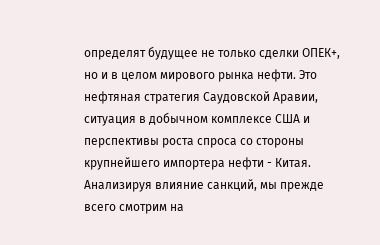определят будущее не только сделки ОПЕК+, но и в целом мирового рынка нефти. Это нефтяная стратегия Саудовской Аравии, ситуация в добычном комплексе США и перспективы роста спроса со стороны крупнейшего импортера нефти - Китая.
Анализируя влияние санкций, мы прежде всего смотрим на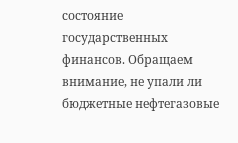состояние государственных финансов. Обращаем внимание, не упали ли бюджетные нефтегазовые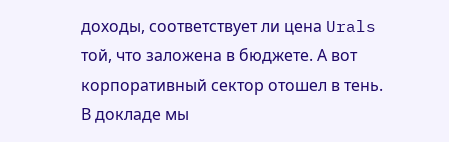доходы, соответствует ли цена Urals той, что заложена в бюджете. А вот корпоративный сектор отошел в тень. В докладе мы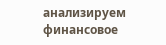анализируем финансовое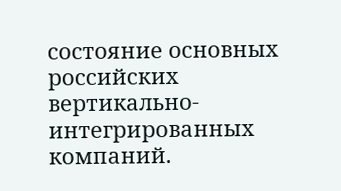состояние основных российских вертикально-интегрированных компаний.